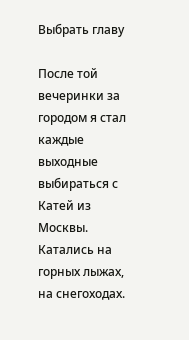Выбрать главу

После той вечеринки за городом я стал каждые выходные выбираться с Катей из Москвы. Катались на горных лыжах, на снегоходах.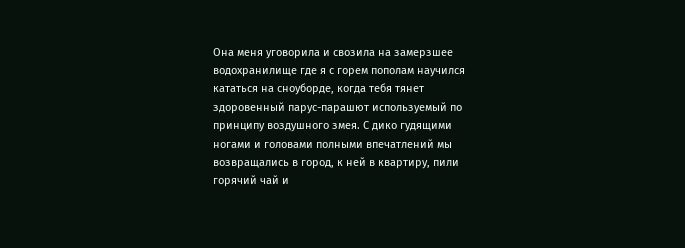Она меня уговорила и свозила на замерзшее водохранилище где я с горем пополам научился кататься на сноуборде, когда тебя тянет здоровенный парус-парашют используемый по принципу воздушного змея. С дико гудящими ногами и головами полными впечатлений мы возвращались в город, к ней в квартиру, пили горячий чай и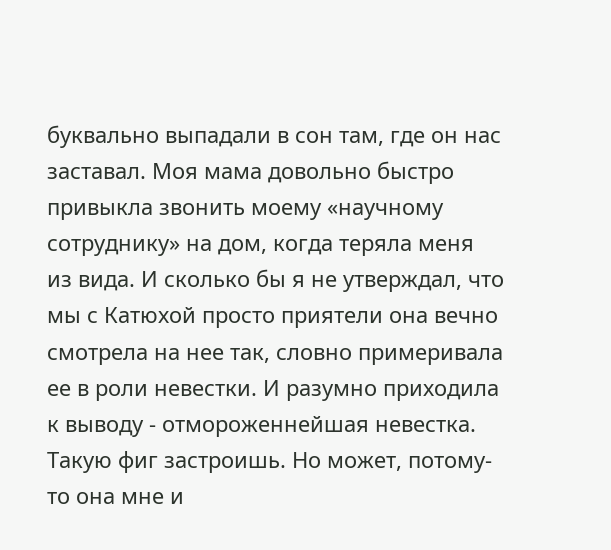буквально выпадали в сон там, где он нас заставал. Моя мама довольно быстро привыкла звонить моему «научному сотруднику» на дом, когда теряла меня из вида. И сколько бы я не утверждал, что мы с Катюхой просто приятели она вечно смотрела на нее так, словно примеривала ее в роли невестки. И разумно приходила к выводу - отмороженнейшая невестка. Такую фиг застроишь. Но может, потому-то она мне и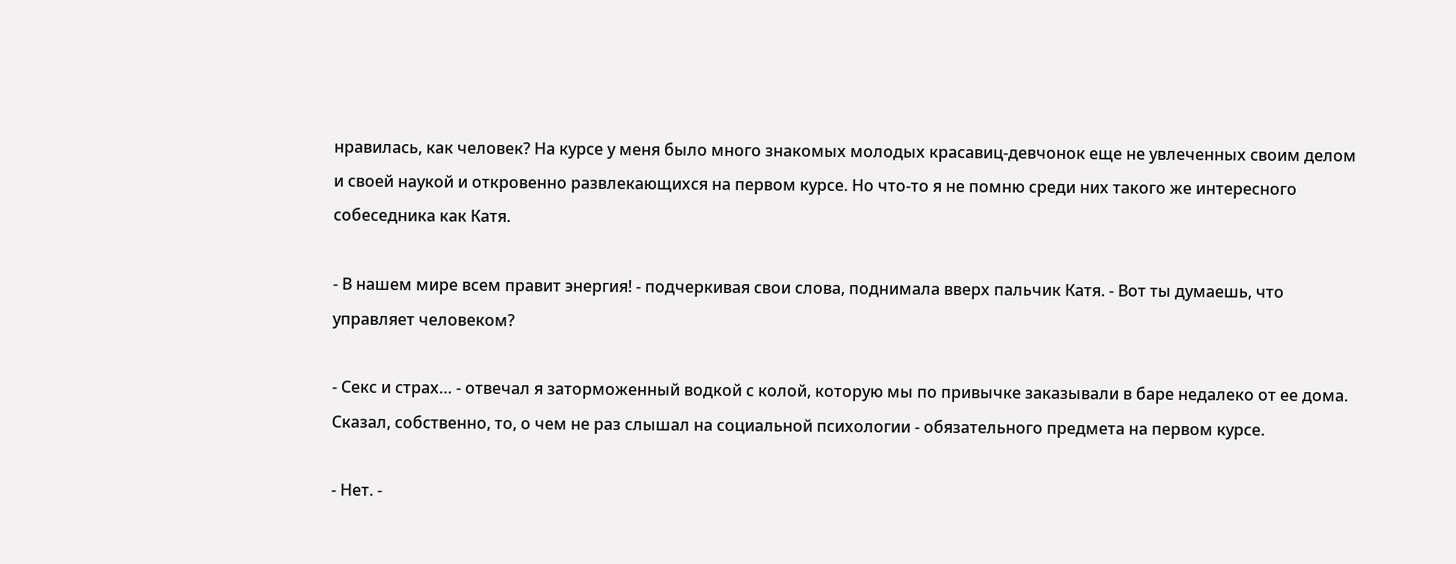нравилась, как человек? На курсе у меня было много знакомых молодых красавиц-девчонок еще не увлеченных своим делом и своей наукой и откровенно развлекающихся на первом курсе. Но что-то я не помню среди них такого же интересного собеседника как Катя.

- В нашем мире всем правит энергия! - подчеркивая свои слова, поднимала вверх пальчик Катя. - Вот ты думаешь, что управляет человеком?

- Секс и страх… - отвечал я заторможенный водкой с колой, которую мы по привычке заказывали в баре недалеко от ее дома. Сказал, собственно, то, о чем не раз слышал на социальной психологии - обязательного предмета на первом курсе.

- Нет. -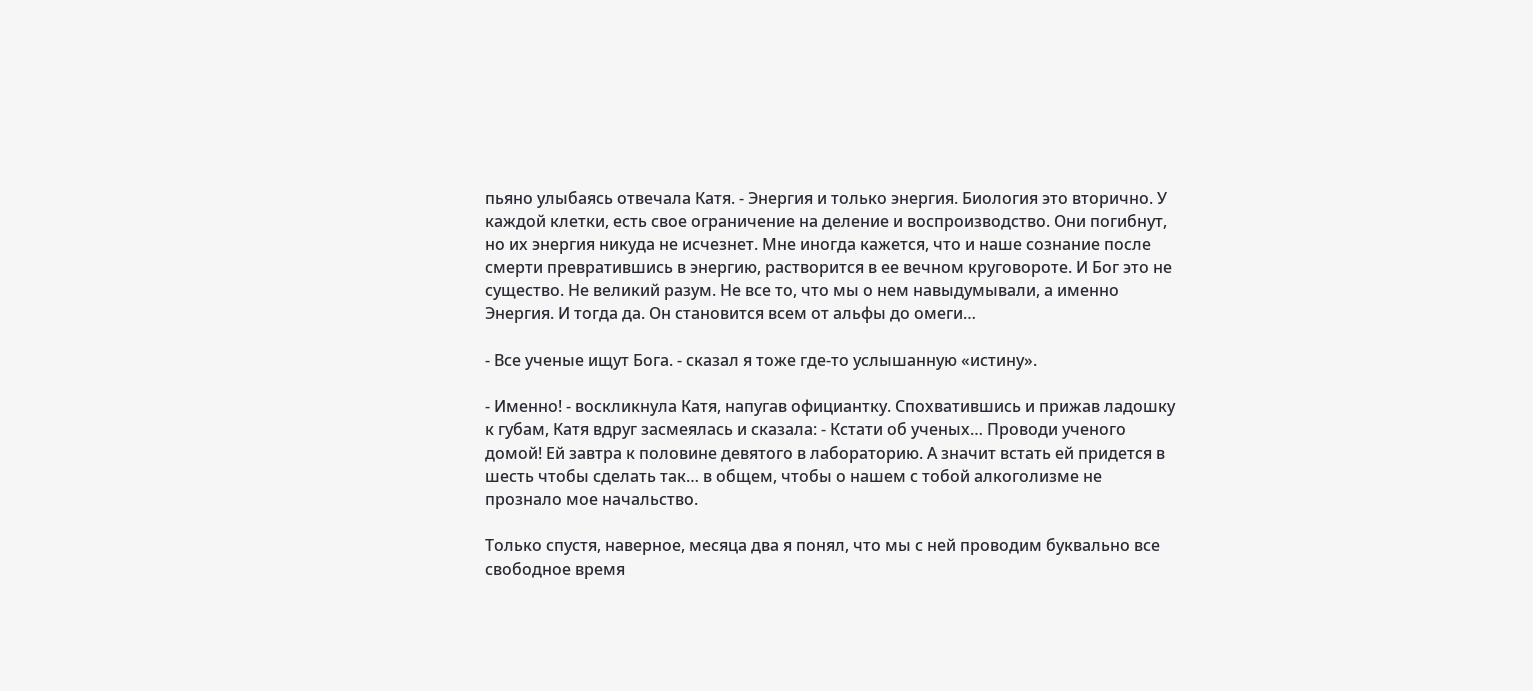пьяно улыбаясь отвечала Катя. - Энергия и только энергия. Биология это вторично. У каждой клетки, есть свое ограничение на деление и воспроизводство. Они погибнут, но их энергия никуда не исчезнет. Мне иногда кажется, что и наше сознание после смерти превратившись в энергию, растворится в ее вечном круговороте. И Бог это не существо. Не великий разум. Не все то, что мы о нем навыдумывали, а именно Энергия. И тогда да. Он становится всем от альфы до омеги…

- Все ученые ищут Бога. - сказал я тоже где-то услышанную «истину».

- Именно! - воскликнула Катя, напугав официантку. Спохватившись и прижав ладошку к губам, Катя вдруг засмеялась и сказала: - Кстати об ученых… Проводи ученого домой! Ей завтра к половине девятого в лабораторию. А значит встать ей придется в шесть чтобы сделать так… в общем, чтобы о нашем с тобой алкоголизме не прознало мое начальство.

Только спустя, наверное, месяца два я понял, что мы с ней проводим буквально все свободное время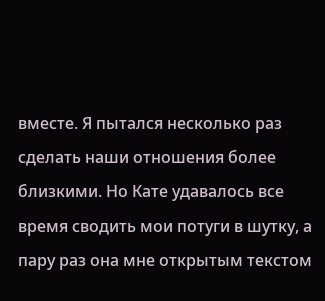вместе. Я пытался несколько раз сделать наши отношения более близкими. Но Кате удавалось все время сводить мои потуги в шутку, а пару раз она мне открытым текстом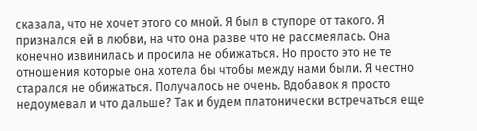сказала, что не хочет этого со мной. Я был в ступоре от такого. Я признался ей в любви, на что она разве что не рассмеялась. Она конечно извинилась и просила не обижаться. Но просто это не те отношения которые она хотела бы чтобы между нами были. Я честно старался не обижаться. Получалось не очень. Вдобавок я просто недоумевал и что дальше? Так и будем платонически встречаться еще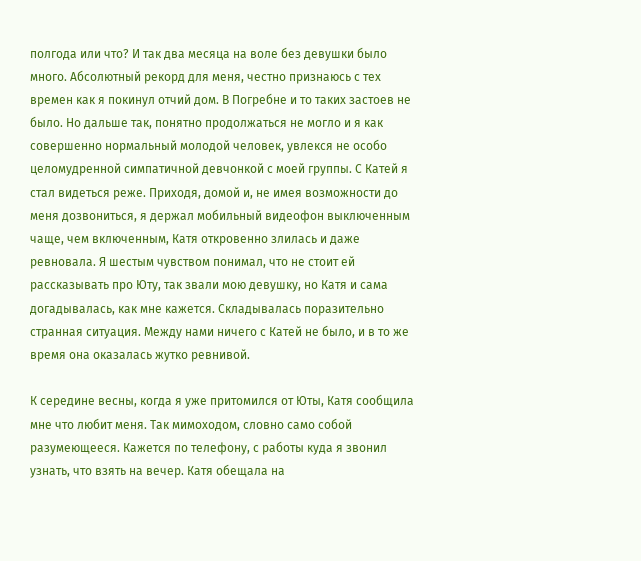полгода или что? И так два месяца на воле без девушки было много. Абсолютный рекорд для меня, честно признаюсь с тех времен как я покинул отчий дом. В Погребне и то таких застоев не было. Но дальше так, понятно продолжаться не могло и я как совершенно нормальный молодой человек, увлекся не особо целомудренной симпатичной девчонкой с моей группы. С Катей я стал видеться реже. Приходя, домой и, не имея возможности до меня дозвониться, я держал мобильный видеофон выключенным чаще, чем включенным, Катя откровенно злилась и даже ревновала. Я шестым чувством понимал, что не стоит ей рассказывать про Юту, так звали мою девушку, но Катя и сама догадывалась, как мне кажется. Складывалась поразительно странная ситуация. Между нами ничего с Катей не было, и в то же время она оказалась жутко ревнивой.

К середине весны, когда я уже притомился от Юты, Катя сообщила мне что любит меня. Так мимоходом, словно само собой разумеющееся. Кажется по телефону, с работы куда я звонил узнать, что взять на вечер. Катя обещала на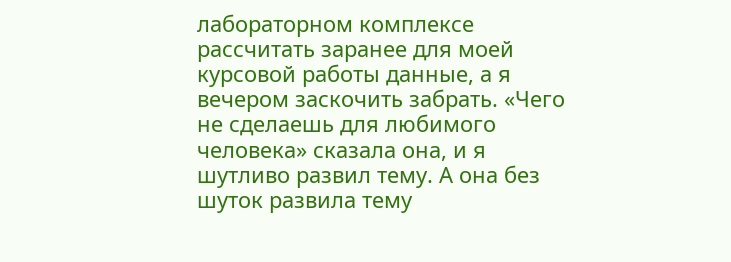лабораторном комплексе рассчитать заранее для моей курсовой работы данные, а я вечером заскочить забрать. «Чего не сделаешь для любимого человека» сказала она, и я шутливо развил тему. А она без шуток развила тему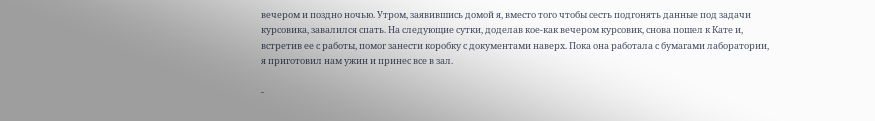вечером и поздно ночью. Утром, заявившись домой я, вместо того чтобы сесть подгонять данные под задачи курсовика, завалился спать. На следующие сутки, доделав кое-как вечером курсовик, снова пошел к Кате и, встретив ее с работы, помог занести коробку с документами наверх. Пока она работала с бумагами лаборатории, я приготовил нам ужин и принес все в зал.

-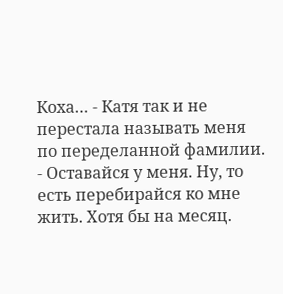Коха… - Катя так и не перестала называть меня по переделанной фамилии. - Оставайся у меня. Ну, то есть перебирайся ко мне жить. Хотя бы на месяц.